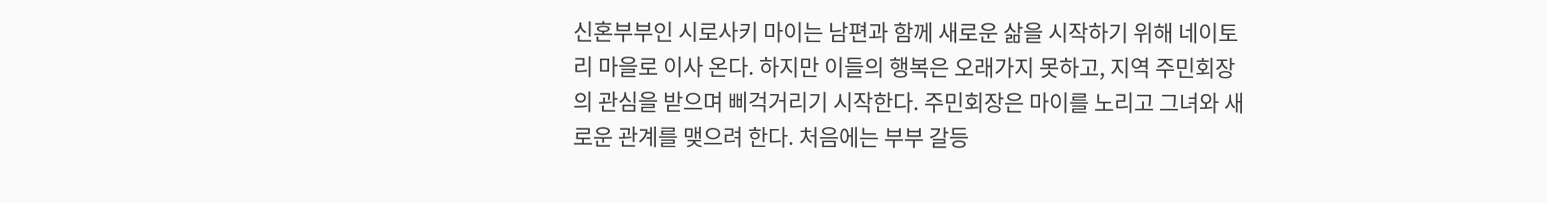신혼부부인 시로사키 마이는 남편과 함께 새로운 삶을 시작하기 위해 네이토리 마을로 이사 온다. 하지만 이들의 행복은 오래가지 못하고, 지역 주민회장의 관심을 받으며 삐걱거리기 시작한다. 주민회장은 마이를 노리고 그녀와 새로운 관계를 맺으려 한다. 처음에는 부부 갈등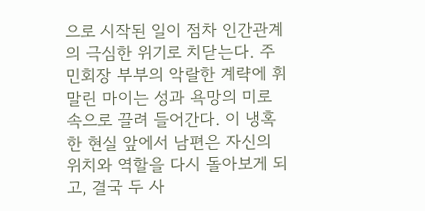으로 시작된 일이 점차 인간관계의 극심한 위기로 치닫는다. 주민회장 부부의 악랄한 계략에 휘말린 마이는 성과 욕망의 미로 속으로 끌려 들어간다. 이 냉혹한 현실 앞에서 남편은 자신의 위치와 역할을 다시 돌아보게 되고, 결국 두 사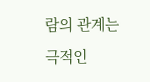람의 관계는 극적인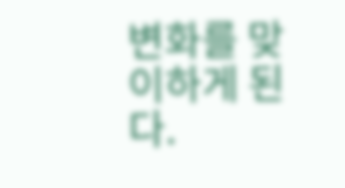변화를 맞이하게 된다.